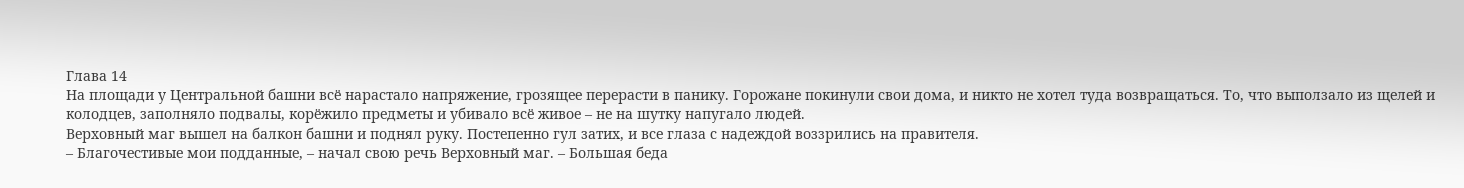Глава 14
На площади у Центральной башни всё нарастало напряжение, грозящее перерасти в панику. Горожане покинули свои дома, и никто не хотел туда возвращаться. То, что выползало из щелей и колодцев, заполняло подвалы, корёжило предметы и убивало всё живое – не на шутку напугало людей.
Верховный маг вышел на балкон башни и поднял руку. Постепенно гул затих, и все глаза с надеждой воззрились на правителя.
– Благочестивые мои подданные, – начал свою речь Верховный маг. – Большая беда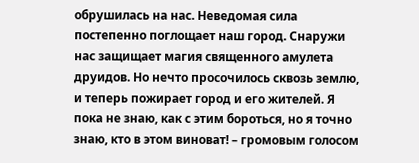обрушилась на нас. Неведомая сила постепенно поглощает наш город. Снаружи нас защищает магия священного амулета друидов. Но нечто просочилось сквозь землю, и теперь пожирает город и его жителей. Я пока не знаю, как с этим бороться, но я точно знаю, кто в этом виноват! – громовым голосом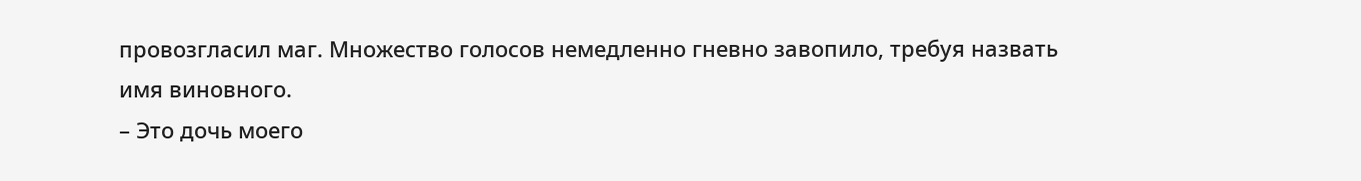провозгласил маг. Множество голосов немедленно гневно завопило, требуя назвать имя виновного.
– Это дочь моего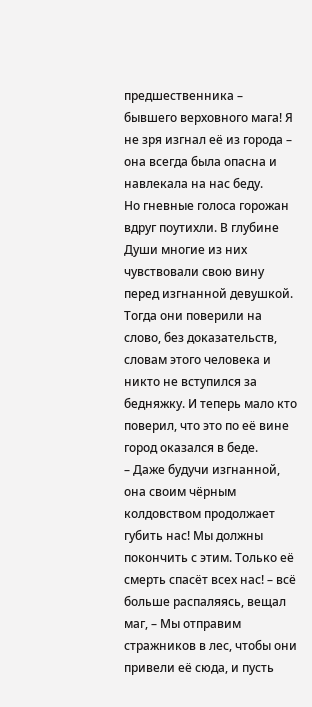предшественника – бывшего верховного мага! Я не зря изгнал её из города – она всегда была опасна и навлекала на нас беду.
Но гневные голоса горожан вдруг поутихли. В глубине Души многие из них чувствовали свою вину перед изгнанной девушкой. Тогда они поверили на слово, без доказательств, словам этого человека и никто не вступился за бедняжку. И теперь мало кто поверил, что это по её вине город оказался в беде.
– Даже будучи изгнанной, она своим чёрным колдовством продолжает губить нас! Мы должны покончить с этим. Только её смерть спасёт всех нас! – всё больше распаляясь, вещал маг, – Мы отправим стражников в лес, чтобы они привели её сюда, и пусть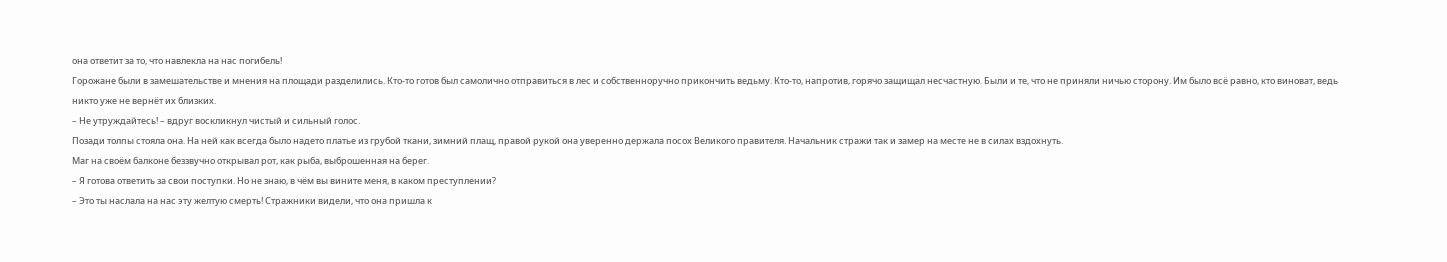она ответит за то, что навлекла на нас погибель!
Горожане были в замешательстве и мнения на площади разделились. Кто-то готов был самолично отправиться в лес и собственноручно прикончить ведьму. Кто-то, напротив, горячо защищал несчастную. Были и те, что не приняли ничью сторону. Им было всё равно, кто виноват, ведь никто уже не вернёт их близких.
– Не утруждайтесь! – вдруг воскликнул чистый и сильный голос.
Позади толпы стояла она. На ней как всегда было надето платье из грубой ткани, зимний плащ, правой рукой она уверенно держала посох Великого правителя. Начальник стражи так и замер на месте не в силах вздохнуть.
Маг на своём балконе беззвучно открывал рот, как рыба, выброшенная на берег.
– Я готова ответить за свои поступки. Но не знаю, в чём вы вините меня, в каком преступлении?
– Это ты наслала на нас эту желтую смерть! Стражники видели, что она пришла к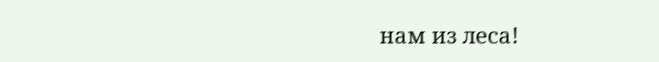нам из леса!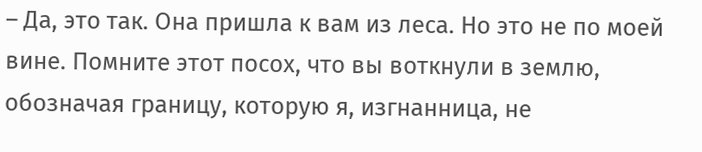– Да, это так. Она пришла к вам из леса. Но это не по моей вине. Помните этот посох, что вы воткнули в землю, обозначая границу, которую я, изгнанница, не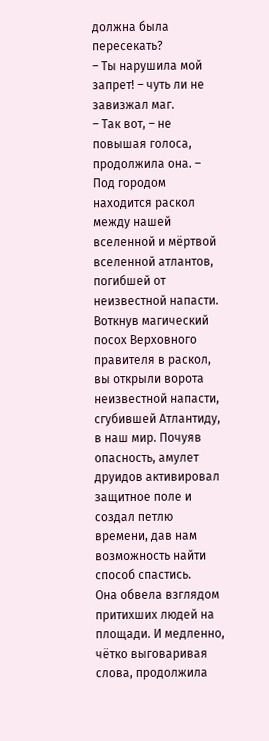должна была пересекать?
– Ты нарушила мой запрет! – чуть ли не завизжал маг.
– Так вот, – не повышая голоса, продолжила она. – Под городом находится раскол между нашей вселенной и мёртвой вселенной атлантов, погибшей от неизвестной напасти. Воткнув магический посох Верховного правителя в раскол, вы открыли ворота неизвестной напасти, сгубившей Атлантиду, в наш мир. Почуяв опасность, амулет друидов активировал защитное поле и создал петлю времени, дав нам возможность найти способ спастись.
Она обвела взглядом притихших людей на площади. И медленно, чётко выговаривая слова, продолжила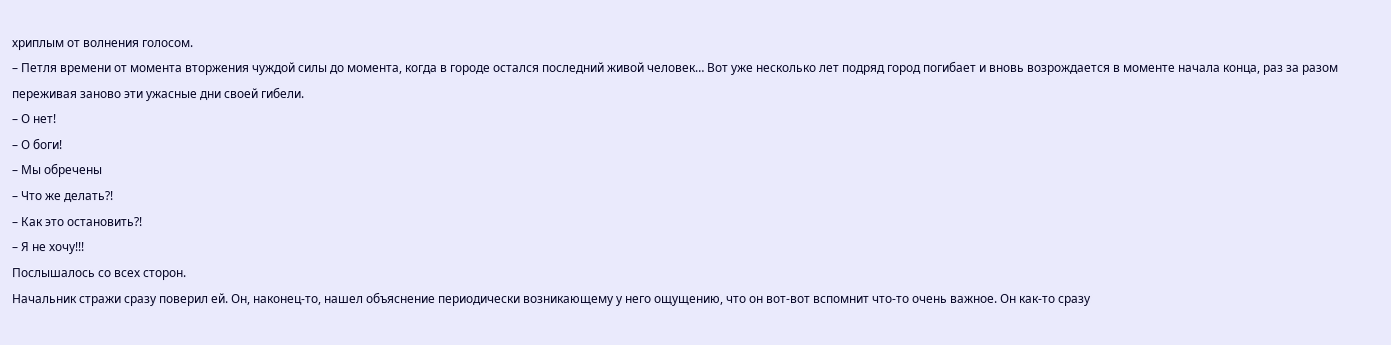хриплым от волнения голосом.
– Петля времени от момента вторжения чуждой силы до момента, когда в городе остался последний живой человек… Вот уже несколько лет подряд город погибает и вновь возрождается в моменте начала конца, раз за разом переживая заново эти ужасные дни своей гибели.
– О нет!
– О боги!
– Мы обречены
– Что же делать?!
– Как это остановить?!
– Я не хочу!!!
Послышалось со всех сторон.
Начальник стражи сразу поверил ей. Он, наконец-то, нашел объяснение периодически возникающему у него ощущению, что он вот-вот вспомнит что-то очень важное. Он как-то сразу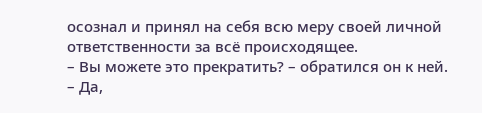осознал и принял на себя всю меру своей личной ответственности за всё происходящее.
– Вы можете это прекратить? – обратился он к ней.
– Да,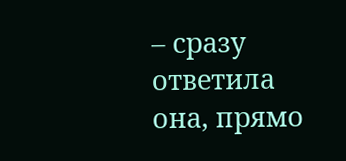– сразу ответила она, прямо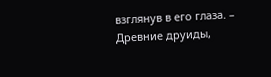взглянув в его глаза. – Древние друиды,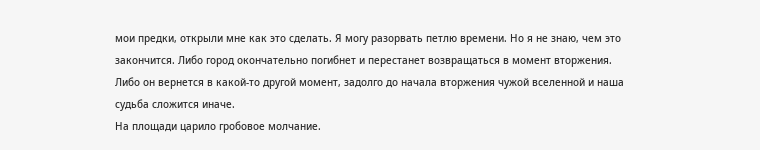мои предки, открыли мне как это сделать. Я могу разорвать петлю времени. Но я не знаю, чем это закончится. Либо город окончательно погибнет и перестанет возвращаться в момент вторжения. Либо он вернется в какой-то другой момент, задолго до начала вторжения чужой вселенной и наша судьба сложится иначе.
На площади царило гробовое молчание.